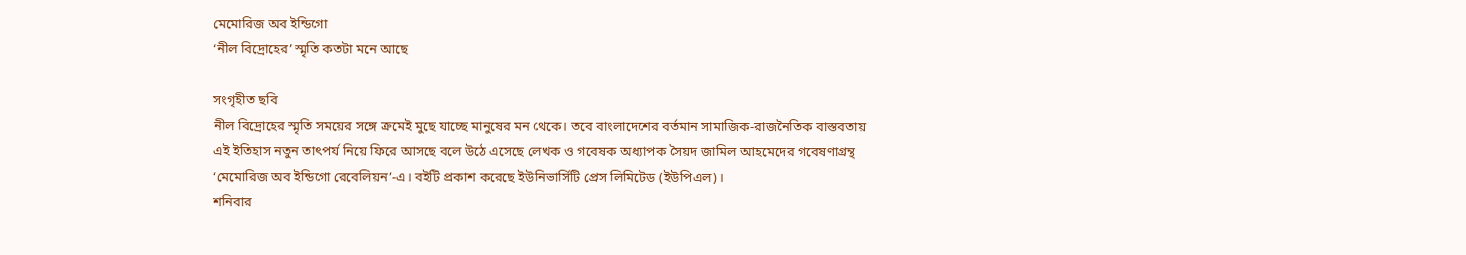মেমোরিজ অব ইন্ডিগো
‘নীল বিদ্রোহের’ স্মৃতি কতটা মনে আছে

সংগৃহীত ছবি
নীল বিদ্রোহের স্মৃতি সময়ের সঙ্গে ক্রমেই মুছে যাচ্ছে মানুষের মন থেকে। তবে বাংলাদেশের বর্তমান সামাজিক-রাজনৈতিক বাস্তবতায় এই ইতিহাস নতুন তাৎপর্য নিয়ে ফিরে আসছে বলে উঠে এসেছে লেখক ও গবেষক অধ্যাপক সৈয়দ জামিল আহমেদের গবেষণাগ্রন্থ ‘মেমোরিজ অব ইন্ডিগো রেবেলিয়ন’-এ। বইটি প্রকাশ করেছে ইউনিভার্সিটি প্রেস লিমিটেড (ইউপিএল)।
শনিবার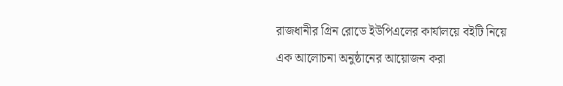রাজধানীর গ্রিন রোডে ইউপিএলের কার্যালয়ে বইটি নিয়ে এক আলোচনা অনুষ্ঠানের আয়োজন করা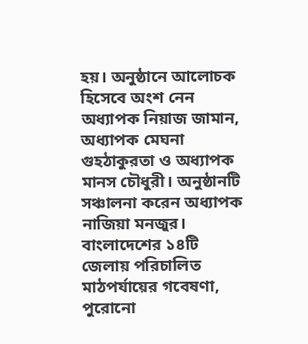হয়। অনুষ্ঠানে আলোচক হিসেবে অংশ নেন অধ্যাপক নিয়াজ জামান, অধ্যাপক মেঘনা গুহঠাকুরতা ও অধ্যাপক মানস চৌধুরী। অনুষ্ঠানটি সঞ্চালনা করেন অধ্যাপক নাজিয়া মনজুর।
বাংলাদেশের ১৪টি জেলায় পরিচালিত মাঠপর্যায়ের গবেষণা, পুরোনো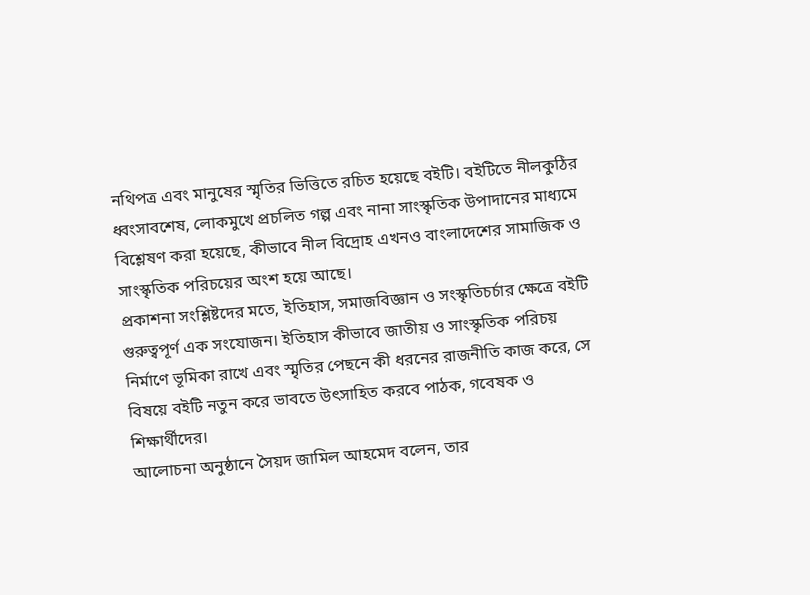নথিপত্র এবং মানুষের স্মৃতির ভিত্তিতে রচিত হয়েছে বইটি। বইটিতে নীলকুঠির ধ্বংসাবশেষ, লোকমুখে প্রচলিত গল্প এবং নানা সাংস্কৃতিক উপাদানের মাধ্যমে বিশ্লেষণ করা হয়েছে, কীভাবে নীল বিদ্রোহ এখনও বাংলাদেশের সামাজিক ও সাংস্কৃতিক পরিচয়ের অংশ হয়ে আছে।
প্রকাশনা সংশ্লিষ্টদের মতে, ইতিহাস, সমাজবিজ্ঞান ও সংস্কৃতিচর্চার ক্ষেত্রে বইটি গুরুত্বপূর্ণ এক সংযোজন। ইতিহাস কীভাবে জাতীয় ও সাংস্কৃতিক পরিচয় নির্মাণে ভূমিকা রাখে এবং স্মৃতির পেছনে কী ধরনের রাজনীতি কাজ করে, সে বিষয়ে বইটি নতুন করে ভাবতে উৎসাহিত করবে পাঠক, গবেষক ও শিক্ষার্থীদের।
আলোচনা অনুষ্ঠানে সৈয়দ জামিল আহমেদ বলেন, তার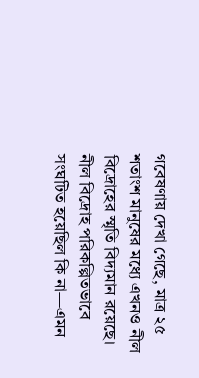গবেষণায় দেখা গেছে, মাত্র ২৫ শতাংশ মানুষের মধ্যে এখনও নীল বিদ্রোহের স্মৃতি বিদ্যমান রয়েছে।
নীল বিদ্রোহ পরিকল্পিতভাবে সংঘটিত হয়েছিল কি না—এমন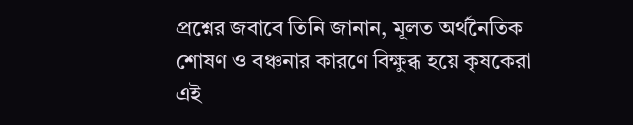প্রশ্নের জবাবে তিনি জানান, মূলত অর্থনৈতিক শোষণ ও বঞ্চনার কারণে বিক্ষুব্ধ হয়ে কৃষকেরা এই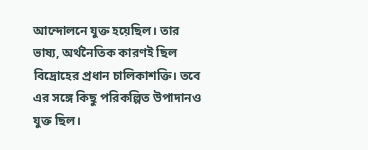আন্দোলনে যুক্ত হয়েছিল। তার ভাষ্য, অর্থনৈতিক কারণই ছিল বিদ্রোহের প্রধান চালিকাশক্তি। তবে এর সঙ্গে কিছু পরিকল্পিত উপাদানও যুক্ত ছিল।